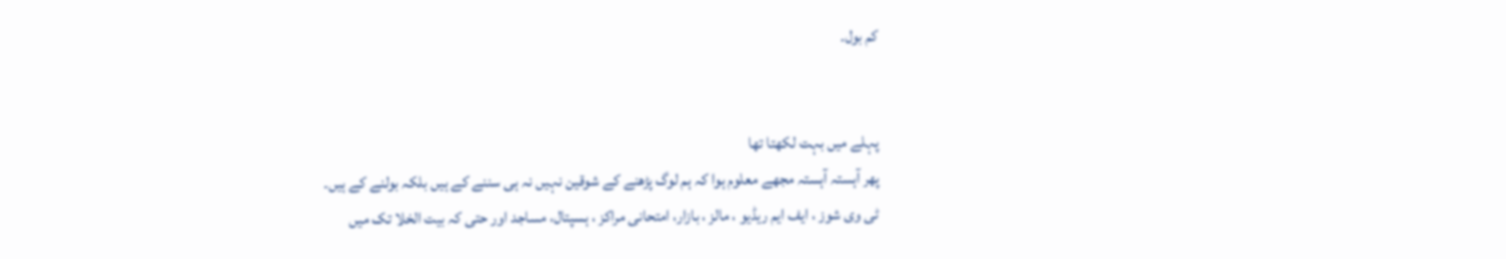کم بول۔


پہلے میں بہت لکھتا تھا
پھر آہستہ آہستہ مجھے معلوم ہوا کہ ہم لوگ پڑھنے کے شوقین نہیں نہ ہی سننے کے ہیں بلکہ بولنے کے ہیں۔
ٹی وی شوز ، ایف ایم ریڈیو ، مالز ، بازار، امتحانی مراکز ، ہسپتال، مساجد اور حتی کہ بیت الخلا تک میں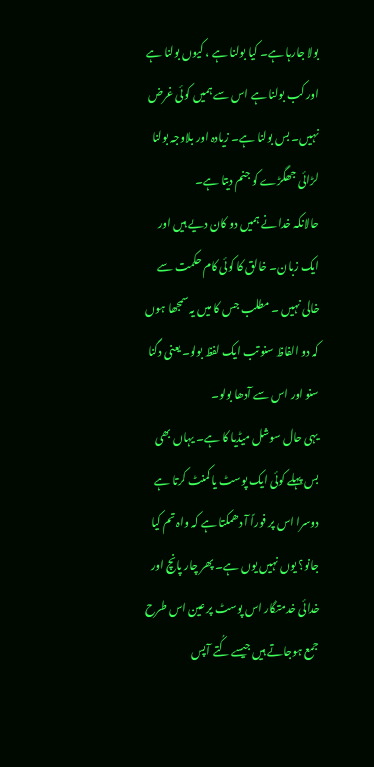بولا جارہا ہے۔ کیا بولنا ہے ، کیوں بولنا ہے اور کب بولنا ہے اس سے ہمیں کوئی غرض نہیں۔ بس بولنا ہے۔ زیادہ اور بلاوجہ بولنا لڑائی جھگڑے کو جنم دیتا ہے۔
حالانکہ خدا نے ہمیں دو کان دیے ہیں اور ایک زبان۔ خالق کا کوئی کام حکمت سے خالی نہیں ۔ مطلب جس کا میں یہ سمجھا ہوں کہ دو الفاظ سنو تب ایک لفظ بولو۔ یعنی دگنا سنو اور اس سے آدھا بولو۔
یہی حال سوشل میڈیا کا ہے۔ یہاں بھی بس پہلے کوئی ایک پوسٹ یا کمنٹ کرتا ہے دوسرا اس پر فوراً آ دھمکتا ہے کہ واہ تم کیا جانو؟ یوں نہیں یوں ہے۔ پھر چار پانچ اور خدائی خدمتگار اس پوسٹ پر عین اس طرح جمع ہوجاتے ہیں جیسے کُتے آپس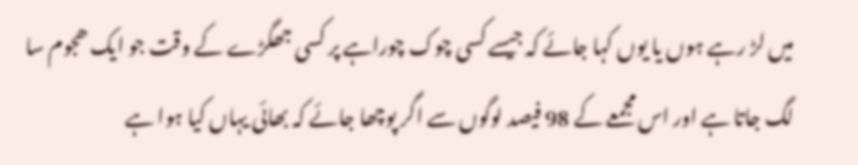میں لڑ رہے ہوں یا یوں کہا جائے کہ جیسے کسی چوک چوراہے پر کسی جھگڑے کے وقت جو ایک ھجوم سا لگ جاتا ہے اور اس مجمعے کے 98 فیصد لوگوں سے اگر پوچھا جائے کہ بھائی یہاں کیا ہوا ہے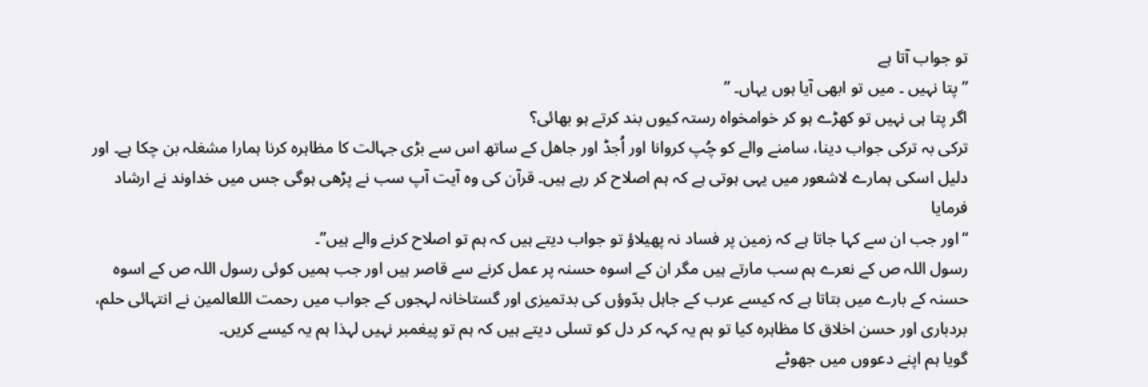تو جواب آتا ہے
” پتا نہیں ۔ میں تو ابھی آیا ہوں یہاں۔ ”
اگر پتا ہی نہیں تو کھڑے ہو کر خوامخواہ رستہ کیوں بند کرتے ہو بھائی؟
ترکی بہ ترکی جواب دینا، سامنے والے کو چُپ کروانا اور اُجڈ اور جاھل کے ساتھ اس سے بڑی جہالت کا مظاہرہ کرنا ہمارا مشغلہ بن چکا ہے۔ اور دلیل اسکی ہمارے لاشعور میں یہی ہوتی ہے کہ ہم اصلاح کر رہے ہیں۔ قرآن کی وہ آیت آپ سب نے پڑھی ہوگی جس میں خداوند نے ارشاد فرمایا
“اور جب ان سے کہا جاتا ہے کہ زمین پر فساد نہ پھیلاؤ تو جواب دیتے ہیں کہ ہم تو اصلاح کرنے والے ہیں”۔
رسول اللہ ص کے نعرے ہم سب مارتے ہیں مگر ان کے اسوہ حسنہ پر عمل کرنے سے قاصر ہیں اور جب ہمیں کوئی رسول اللہ ص کے اسوہ حسنہ کے بارے میں بتاتا ہے کہ کیسے عرب کے جاہل بدّوؤں کی بدتمیزی اور گستاخانہ لہجوں کے جواب میں رحمت اللعالمین نے انتہائی حلم، بردباری اور حسن اخلاق کا مظاہرہ کیا تو ہم یہ کہہ کر دل کو تسلی دیتے ہیں کہ ہم تو پیغمبر نہیں لہذا ہم یہ کیسے کریں۔
گویا ہم اپنے دعووں میں جھوٹے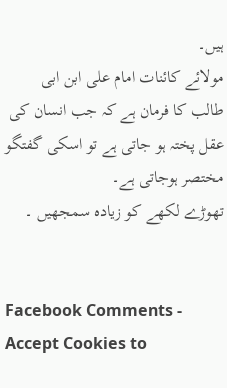ہیں۔
مولائے کائنات امام علی ابن ابی طالب کا فرمان ہے کہ جب انسان کی عقل پختہ ہو جاتی ہے تو اسکی گفتگو مختصر ہوجاتی ہے۔
تھوڑے لکھے کو زیادہ سمجھیں ۔


Facebook Comments - Accept Cookies to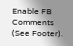Enable FB Comments (See Footer).